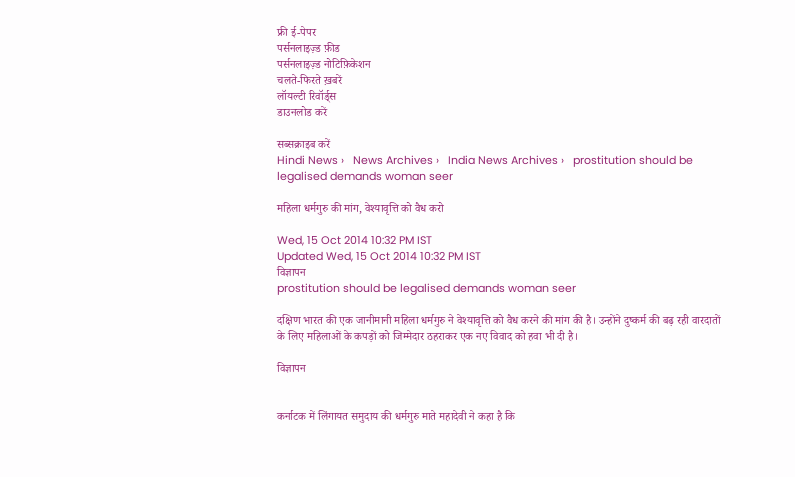फ्री ई-पेपर
पर्सनलाइज़्ड फ़ीड
पर्सनलाइज़्ड नोटिफ़िकेशन
चलते-फिरते ख़बरें
लॉयल्टी रिवॉर्ड्स
डाउनलोड करें

सब्सक्राइब करें
Hindi News ›   News Archives ›   India News Archives ›   prostitution should be legalised demands woman seer

महिला धर्मगुरु की मांग, वेश्यावृत्ति को वैध करो

Wed, 15 Oct 2014 10:32 PM IST
Updated Wed, 15 Oct 2014 10:32 PM IST
विज्ञापन
prostitution should be legalised demands woman seer

दक्षिण भारत की एक जानीमानी महिला धर्मगुरु ने वेश्यावृत्ति को वैध करने की मांग की है। उन्होंने दुष्कर्म की बढ़ रही वारदातों के लिए महिलाओं के कपड़ों को जिम्मेदार ठहराकर एक नए विवाद को हवा भी दी है।

विज्ञापन


कर्नाटक में लिंगायत समुदाय की धर्मगुरु माते महादेवी ने कहा है कि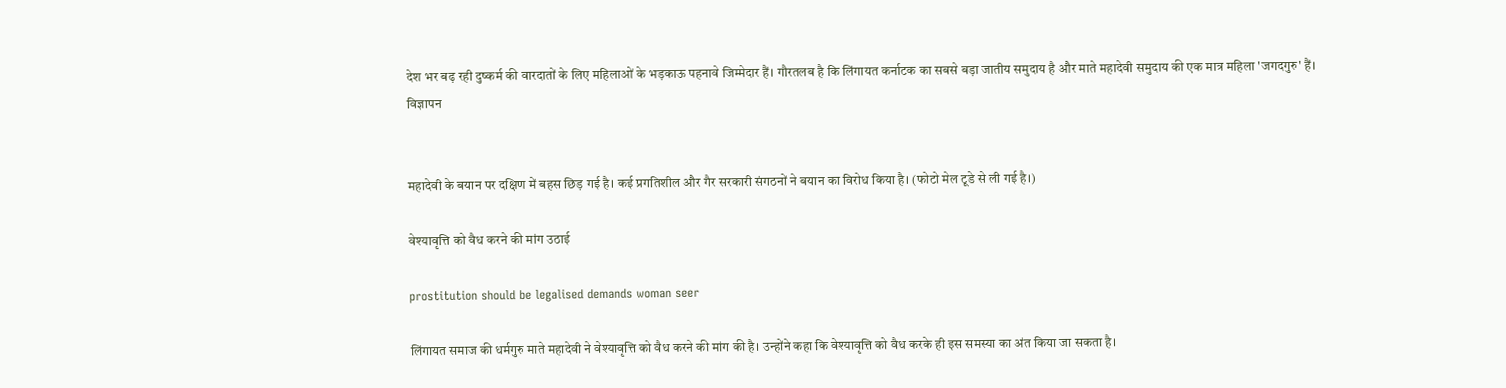देश भर बढ़ रही दुष्कर्म की वारदातों के लिए महिलाओं के भड़काऊ पहनावे जिम्मेदार हैं। गौरतलब है कि लिंगायत कर्नाटक का सबसे बड़ा जातीय समुदाय है और माते महादेवी समुदाय की एक मात्र महिला 'जगदगुरु' हैं।
विज्ञापन


महादेवी के बयान पर दक्षिण में बहस छिड़ गई है। कई प्रगतिशील और गैर सरकारी संगठनों ने बयान का विरोध किया है। (फोटो मेल टूडे से ली गई है।)

वेश्यावृत्ति को वैध करने की मांग उठाई

prostitution should be legalised demands woman seer

लिंगायत समाज की धर्मगुरु माते महादेवी ने वेश्यावृत्ति को वैध करने की मांग की है। उन्होंने कहा कि वेश्यावृत्ति को वैध करके ही इस समस्या का अंत किया जा सकता है।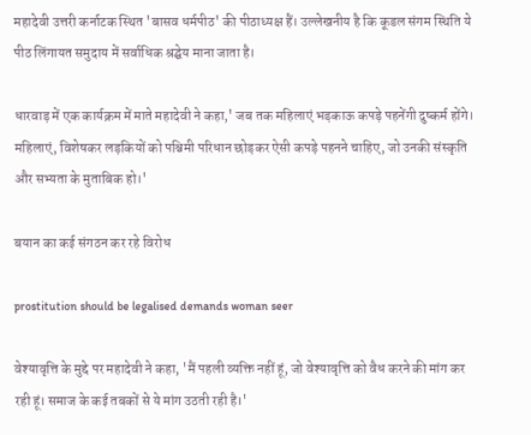महादेवी उत्तरी कर्नाटक स्थित 'बासव धर्मपीठ' की पीठाध्यक्ष हैं। उल्लेखनीय है कि कूडल संगम‌ स्थिति ये पीठ लिंगायत समुदाय में सर्वाधिक श्रद्घेय माना जाता है।

धारवाड़ में एक कार्यक्रम में माते महादेवी ने कहा,' जब तक महिलाएं भड़काऊ कपड़े पहनेंगी दुष्कर्म होंगे। महिलाएं, विशेषकर लड़कियों को ‌पश्चिमी परिधान छोड़कर ऐसी कपड़े पहनने चाहिए, जो उनकी संस्कृति और सभ्यता के मुताबिक हो।'

बयान का कई संगठन कर रहे विरोध

prostitution should be legalised demands woman seer

वेश्यावृत्ति के मुद्दे पर महादेवी ने कहा, 'मैं पहली व्यक्ति नहीं हूं, जो वेश्यावृत्ति को वैध करने की मांग कर रही हूं। समाज के कई तबकों से ये मांग उठती रही है।'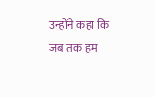उन्होंने कहा कि जब तक हम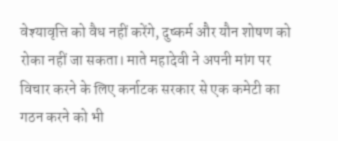वेश्यावृत्ति को वैध नहीं करेंगे, दुष्कर्म और यौन शोषण को रोका नहीं जा सकता। माते महादेवी ने अपनी मांग पर विचार करने के ‌लिए कर्नाटक सरकार से एक कमेटी का गठन करने को भी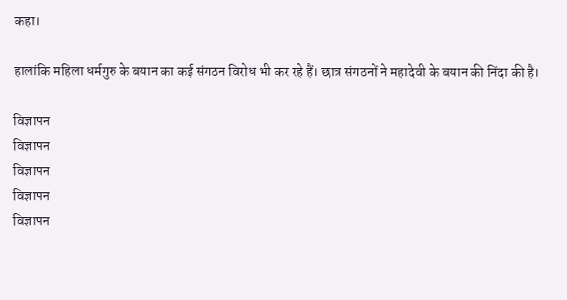कहा।

हालांकि मह‌िला धर्मगुरु के बयान का कई संगठन विरोध भी कर रहे हैं। छात्र संगठनों ने महादेवी के बयान की निंदा की है।

विज्ञापन
विज्ञापन
विज्ञापन
विज्ञापन
विज्ञापन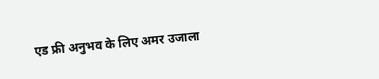एड फ्री अनुभव के लिए अमर उजाला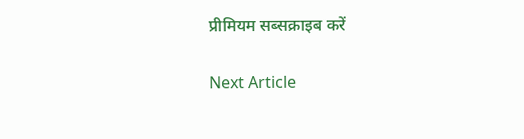प्रीमियम सब्सक्राइब करें

Next Article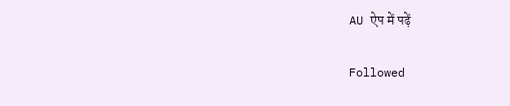AU ऐप में पढ़ें

Followed